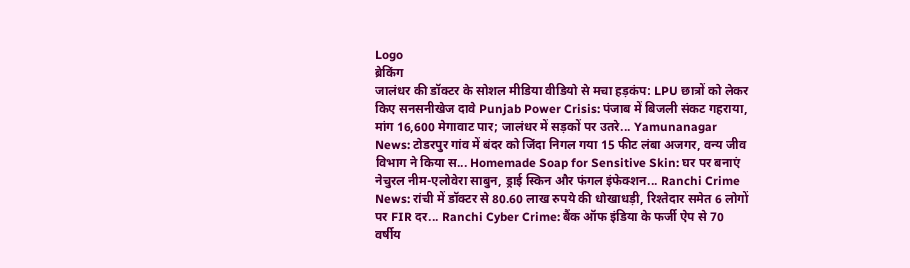Logo
ब्रेकिंग
जालंधर की डॉक्टर के सोशल मीडिया वीडियो से मचा हड़कंप: LPU छात्रों को लेकर किए सनसनीखेज दावे Punjab Power Crisis: पंजाब में बिजली संकट गहराया, मांग 16,600 मेगावाट पार; जालंधर में सड़कों पर उतरे... Yamunanagar News: टोडरपुर गांव में बंदर को जिंदा निगल गया 15 फीट लंबा अजगर, वन्य जीव विभाग ने किया स... Homemade Soap for Sensitive Skin: घर पर बनाएं नेचुरल नीम-एलोवेरा साबुन, ड्राई स्किन और फंगल इंफेक्शन... Ranchi Crime News: रांची में डॉक्टर से 80.60 लाख रुपये की धोखाधड़ी, रिश्तेदार समेत 6 लोगों पर FIR दर... Ranchi Cyber Crime: बैंक ऑफ इंडिया के फर्जी ऐप से 70 वर्षीय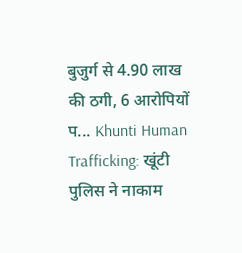बुजुर्ग से 4.90 लाख की ठगी, 6 आरोपियों प... Khunti Human Trafficking: खूंटी पुलिस ने नाकाम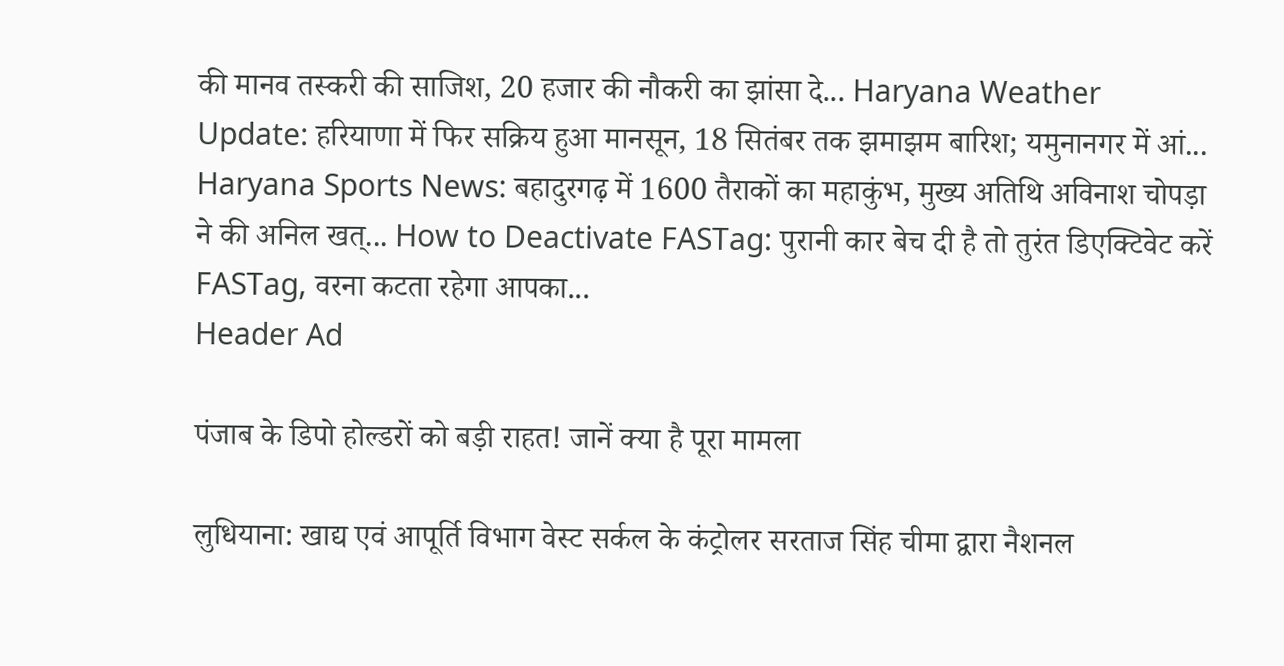की मानव तस्करी की साजिश, 20 हजार की नौकरी का झांसा दे... Haryana Weather Update: हरियाणा में फिर सक्रिय हुआ मानसून, 18 सितंबर तक झमाझम बारिश; यमुनानगर में आं... Haryana Sports News: बहादुरगढ़ में 1600 तैराकों का महाकुंभ, मुख्य अतिथि अविनाश चोपड़ा ने की अनिल खत्... How to Deactivate FASTag: पुरानी कार बेच दी है तो तुरंत डिएक्टिवेट करें FASTag, वरना कटता रहेगा आपका...
Header Ad

पंजाब के डिपो होल्डरों को बड़ी राहत! जानें क्या है पूरा मामला

लुधियाना: खाद्य एवं आपूर्ति विभाग वेस्ट सर्कल के कंट्रोलर सरताज सिंह चीमा द्वारा नैशनल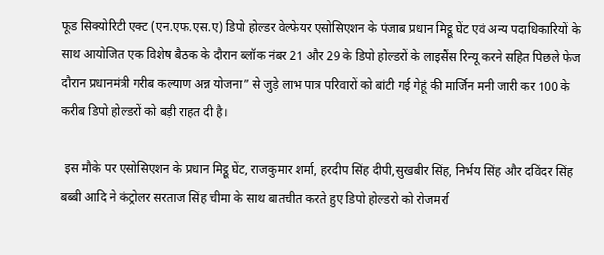फूड सिक्योरिटी एक्ट (एन.एफ.एस.ए) डिपो होल्डर वेल्फेयर एसोसिएशन के पंजाब प्रधान मिट्ठू घेंट एवं अन्य पदाधिकारियों के साथ आयोजित एक विशेष बैठक के दौरान ब्लॉक नंबर 21 और 29 के डिपो होल्डरों के लाइसैंस रिन्यू करने सहित पिछले फेज दौरान प्रधानमंत्री गरीब कल्याण अन्न योजना” से जुड़े लाभ पात्र परिवारों को बांटी गई गेहूं की मार्जिन मनी जारी कर 100 के करीब डिपो होल्डरों को बड़ी राहत दी है।

 इस मौके पर एसोसिएशन के प्रधान मिट्ठू घेंट, राजकुमार शर्मा, हरदीप सिंह दीपी,सुखबीर सिंह, निर्भय सिंह और दविंदर सिंह बब्बी आदि ने कंट्रोलर सरताज सिंह चीमा के साथ बातचीत करते हुए डिपो होल्डरो को रोजमर्रा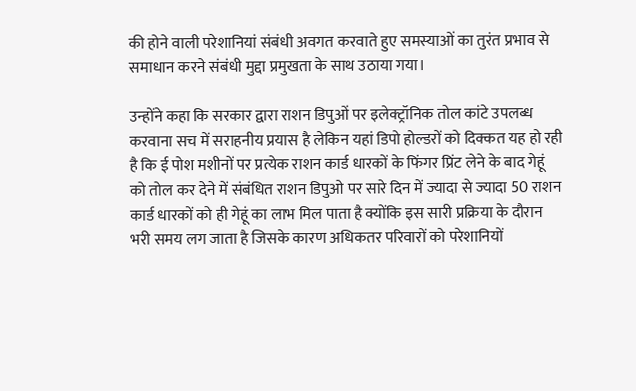की होने वाली परेशानियां संबंधी अवगत करवाते हुए समस्याओं का तुरंत प्रभाव से समाधान करने संबंधी मुद्दा प्रमुखता के साथ उठाया गया।

उन्होंने कहा कि सरकार द्वारा राशन डिपुओं पर इलेक्ट्रॉनिक तोल कांटे उपलब्ध करवाना सच में सराहनीय प्रयास है लेकिन यहां डिपो होल्डरों को दिक्कत यह हो रही है कि ई पोश मशीनों पर प्रत्येक राशन कार्ड धारकों के फिंगर प्रिंट लेने के बाद गेहूं को तोल कर देने में संबंधित राशन डिपुओ पर सारे दिन में ज्यादा से ज्यादा 50 राशन कार्ड धारकों को ही गेहूं का लाभ मिल पाता है क्योंकि इस सारी प्रक्रिया के दौरान भरी समय लग जाता है जिसके कारण अधिकतर परिवारों को परेशानियों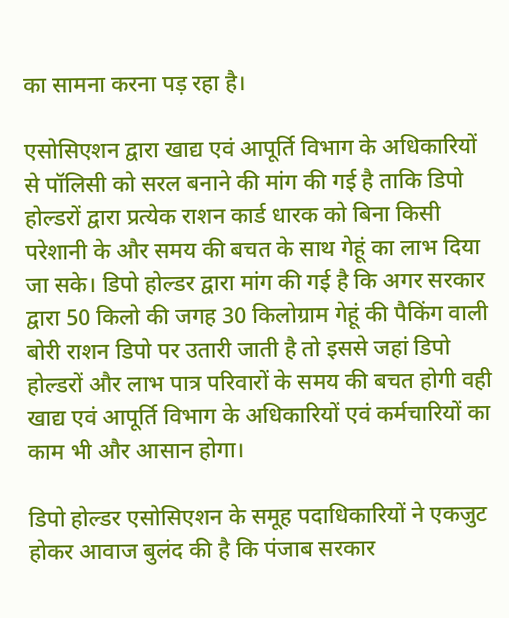का सामना करना पड़ रहा है।

एसोसिएशन द्वारा खाद्य एवं आपूर्ति विभाग के अधिकारियों से पॉलिसी को सरल बनाने की मांग की गई है ताकि डिपो होल्डरों द्वारा प्रत्येक राशन कार्ड धारक को बिना किसी परेशानी के और समय की बचत के साथ गेहूं का लाभ दिया जा सके। डिपो होल्डर द्वारा मांग की गई है कि अगर सरकार द्वारा 50 किलो की जगह 30 किलोग्राम गेहूं की पैकिंग वाली बोरी राशन डिपो पर उतारी जाती है तो इससे जहां डिपो होल्डरों और लाभ पात्र परिवारों के समय की बचत होगी वही खाद्य एवं आपूर्ति विभाग के अधिकारियों एवं कर्मचारियों का काम भी और आसान होगा।

डिपो होल्डर एसोसिएशन के समूह पदाधिकारियों ने एकजुट होकर आवाज बुलंद की है कि पंजाब सरकार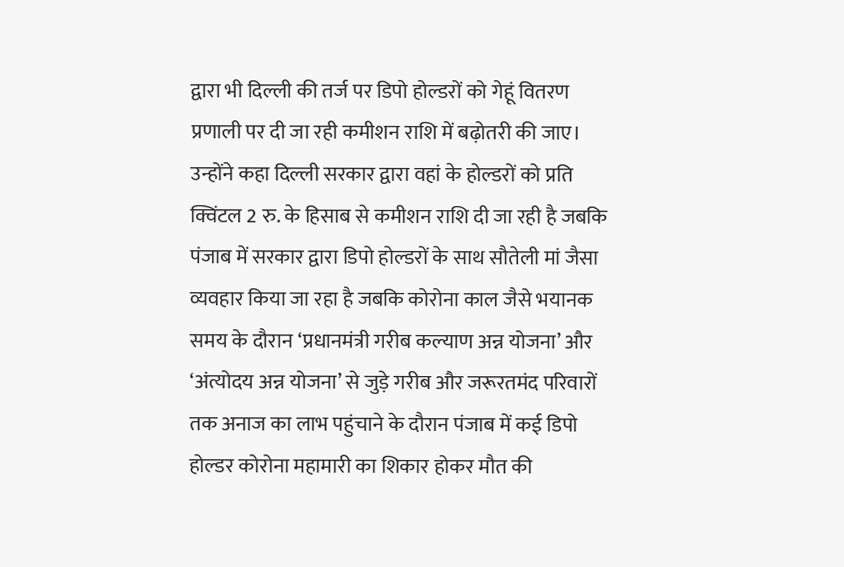द्वारा भी दिल्ली की तर्ज पर डिपो होल्डरों को गेहूं वितरण प्रणाली पर दी जा रही कमीशन राशि में बढ़ोतरी की जाए। उन्होंने कहा दिल्ली सरकार द्वारा वहां के होल्डरों को प्रति क्विंटल 2 रु. के हिसाब से कमीशन राशि दी जा रही है जबकि पंजाब में सरकार द्वारा डिपो होल्डरों के साथ सौतेली मां जैसा व्यवहार किया जा रहा है जबकि कोरोना काल जैसे भयानक समय के दौरान ‘प्रधानमंत्री गरीब कल्याण अन्न योजना’ और ‘अंत्योदय अन्न योजना’ से जुड़े गरीब और जरूरतमंद परिवारों तक अनाज का लाभ पहुंचाने के दौरान पंजाब में कई डिपो होल्डर कोरोना महामारी का शिकार होकर मौत की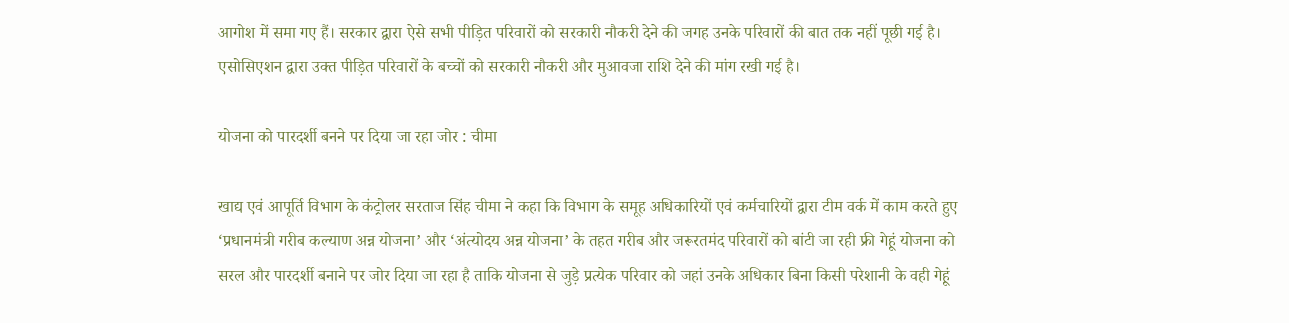आगोश में समा गए हैं। सरकार द्वारा ऐसे सभी पीड़ित परिवारों को सरकारी नौकरी देने की जगह उनके परिवारों की बात तक नहीं पूछी गई है। एसोसिएशन द्वारा उक्त पीड़ित परिवारों के बच्चों को सरकारी नौकरी और मुआवजा राशि देने की मांग रखी गई है।

योजना को पारदर्शी बनने पर दिया जा रहा जोर : चीमा

खाद्य एवं आपूर्ति विभाग के कंट्रोलर सरताज सिंह चीमा ने कहा कि विभाग के समूह अधिकारियों एवं कर्मचारियों द्वारा टीम वर्क में काम करते हुए ‘प्रधानमंत्री गरीब कल्याण अन्न योजना’ और ‘अंत्योदय अन्न योजना’ के तहत गरीब और जरूरतमंद परिवारों को बांटी जा रही फ्री गेहूं योजना को सरल और पारदर्शी बनाने पर जोर दिया जा रहा है ताकि योजना से जुड़े प्रत्येक परिवार को जहां उनके अधिकार बिना किसी परेशानी के वही गेहूं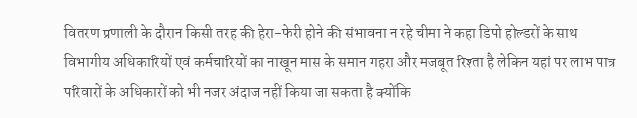वितरण प्रणाली के दौरान किसी तरह की हेरा-फेरी होने की संभावना न रहे चीमा ने कहा डिपो होल्डरों के साथ विभागीय अधिकारियों एवं कर्मचारियों का नाखून मास के समान गहरा और मजबूत रिश्ता है लेकिन यहां पर लाभ पात्र परिवारों के अधिकारों को भी नजर अंदाज नहीं किया जा सकता है क्योंकि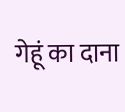गेहूं का दाना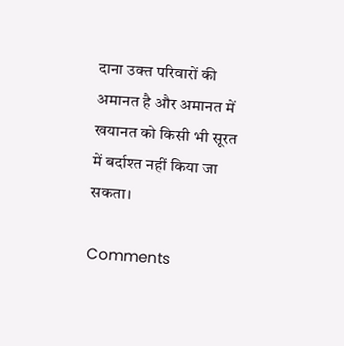दाना उक्त परिवारों की अमानत है और अमानत में खयानत को किसी भी सूरत में बर्दाश्त नहीं किया जा सकता।

Comments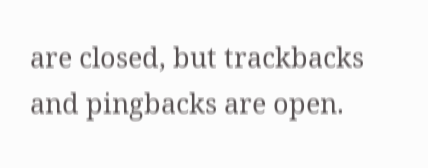are closed, but trackbacks and pingbacks are open.